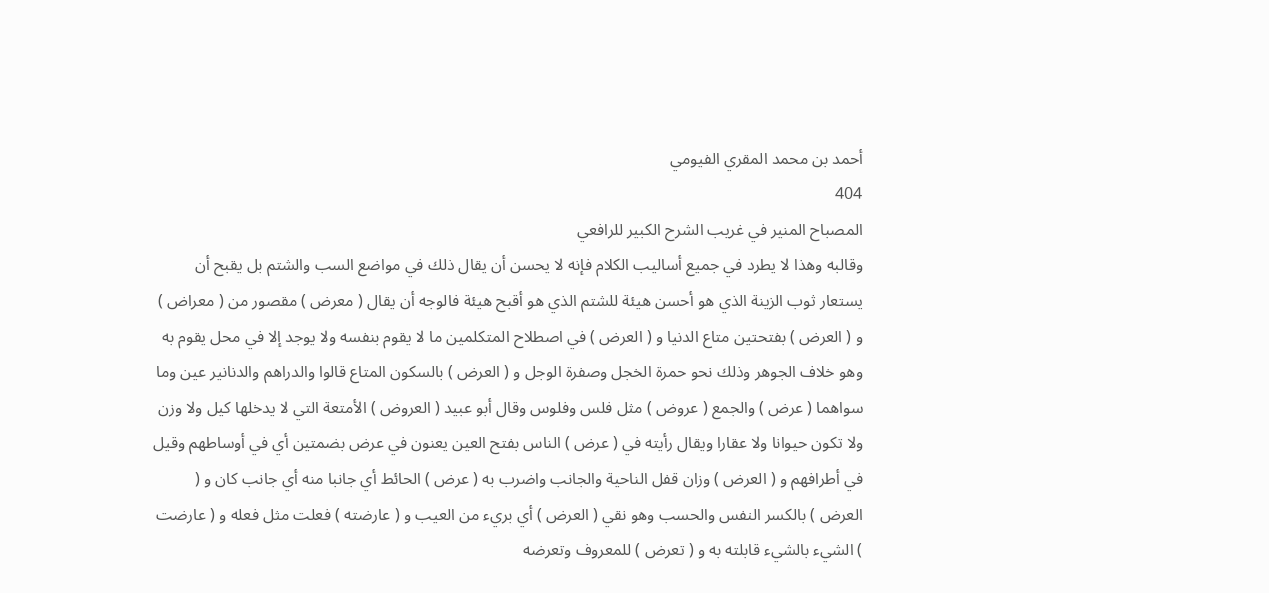أحمد بن محمد المقري الفيومي
404
المصباح المنير في غريب الشرح الكبير للرافعي
وقالبه وهذا لا يطرد في جميع أساليب الكلام فإنه لا يحسن أن يقال ذلك في مواضع السب والشتم بل يقبح أن يستعار ثوب الزينة الذي هو أحسن هيئة للشتم الذي هو أقبح هيئة فالوجه أن يقال ( معرض ) مقصور من ( معراض ) و ( العرض ) بفتحتين متاع الدنيا و ( العرض ) في اصطلاح المتكلمين ما لا يقوم بنفسه ولا يوجد إلا في محل يقوم به وهو خلاف الجوهر وذلك نحو حمرة الخجل وصفرة الوجل و ( العرض ) بالسكون المتاع قالوا والدراهم والدنانير عين وما سواهما ( عرض ) والجمع ( عروض ) مثل فلس وفلوس وقال أبو عبيد ( العروض ) الأمتعة التي لا يدخلها كيل ولا وزن ولا تكون حيوانا ولا عقارا ويقال رأيته في ( عرض ) الناس بفتح العين يعنون في عرض بضمتين أي في أوساطهم وقيل في أطرافهم و ( العرض ) وزان قفل الناحية والجانب واضرب به ( عرض ) الحائط أي جانبا منه أي جانب كان و ( العرض ) بالكسر النفس والحسب وهو نقي ( العرض ) أي بريء من العيب و ( عارضته ) فعلت مثل فعله و ( عارضت ) الشيء بالشيء قابلته به و ( تعرض ) للمعروف وتعرضه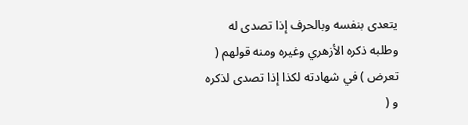يتعدى بنفسه وبالحرف إذا تصدى له وطلبه ذكره الأزهري وغيره ومنه قولهم ( تعرض ) في شهادته لكذا إذا تصدى لذكره و (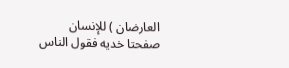العارضان ) للإنسان صفحتا خديه فقول الناس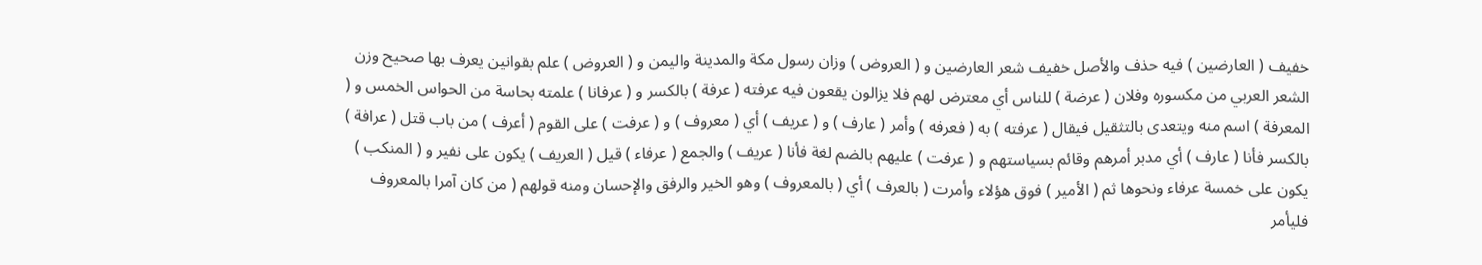خفيف ( العارضين ) فيه حذف والأصل خفيف شعر العارضين و ( العروض ) وزان رسول مكة والمدينة واليمن و ( العروض ) علم بقوانين يعرف بها صحيح وزن الشعر العربي من مكسوره وفلان ( عرضة ) للناس أي معترض لهم فلا يزالون يقعون فيه عرفته ( عرفة ) بالكسر و ( عرفانا ) علمته بحاسة من الحواس الخمس و ( المعرفة ) اسم منه ويتعدى بالتثقيل فيقال ( عرفته ) به ( فعرفه ) وأمر ( عارف ) و ( عريف ) أي ( معروف ) و ( عرفت ) على القوم ( أعرف ) من باب قتل ( عرافة ) بالكسر فأنا ( عارف ) أي مدبر أمرهم وقائم بسياستهم و ( عرفت ) عليهم بالضم لغة فأنا ( عريف ) والجمع ( عرفاء ) قيل ( العريف ) يكون على نفير و ( المنكب ) يكون على خمسة عرفاء ونحوها ثم ( الأمير ) فوق هؤلاء وأمرت ( بالعرف ) أي ( بالمعروف ) وهو الخير والرفق والإحسان ومنه قولهم ( من كان آمرا بالمعروف فليأمر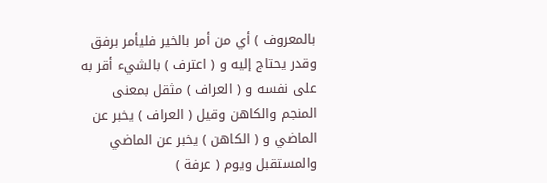بالمعروف ) أي من أمر بالخير فليأمر برفق وقدر يحتاج إليه و ( اعترف ) بالشيء أقر به على نفسه و ( العراف ) مثقل بمعنى المنجم والكاهن وقيل ( العراف ) يخبر عن الماضي و ( الكاهن ) يخبر عن الماضي والمستقبل ويوم ( عرفة )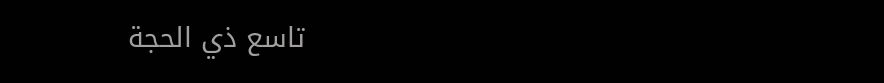تاسع ذي الحجة